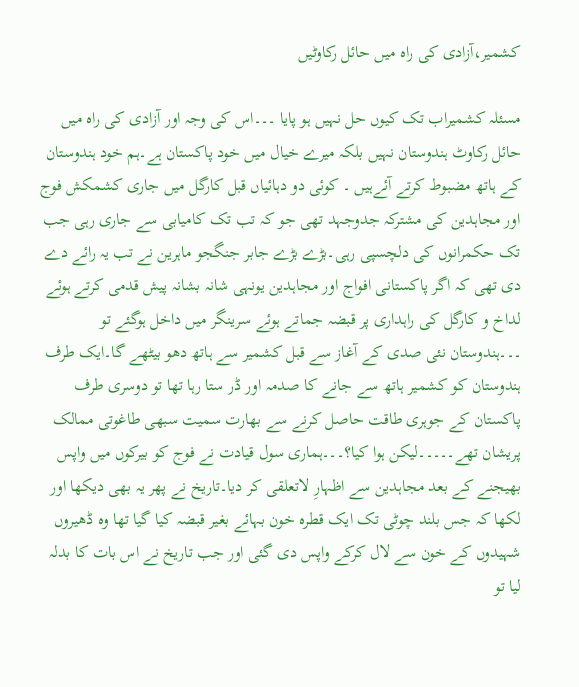کشمیر،آزادی کی راہ میں حائل رکاوٹیں

مسئلہ کشمیراب تک کیوں حل نہیں ہو پایا ۔۔۔اس کی وجہ اور آزادی کی راہ میں حائل رکاوٹ ہندوستان نہیں بلکہ میرے خیال میں خود پاکستان ہے۔ہم خود ہندوستان کے ہاتھ مضبوط کرتے آئےہیں ۔ کوئی دو دہائیاں قبل کارگل میں جاری کشمکش فوج اور مجاہدین کی مشترکہ جدوجہد تھی جو کہ تب تک کامیابی سے جاری رہی جب تک حکمرانوں کی دلچسپی رہی۔بڑے بڑے جابر جنگجو ماہرین نے تب یہ رائے دے دی تھی کہ اگر پاکستانی افواج اور مجاہدین یونہی شانہ بشانہ پیش قدمی کرتے ہوئے لداخ و کارگل کی راہداری پر قبضہ جماتے ہوئے سرینگر میں داخل ہوگئے تو ۔۔۔ہندوستان نئی صدی کے آغاز سے قبل کشمیر سے ہاتھ دھو بیٹھے گا۔ایک طرف ہندوستان کو کشمیر ہاتھ سے جانے کا صدمہ اور ڈر ستا رہا تھا تو دوسری طرف پاکستان کے جوہری طاقت حاصل کرنے سے بھارت سمیت سبھی طاغوتی ممالک پریشان تھے۔۔۔۔۔لیکن ہوا کیا؟۔۔۔ہماری سول قیادت نے فوج کو بیرکوں میں واپس بھیجنے کے بعد مجاہدین سے اظہارِ لاتعلقی کر دیا۔تاریخ نے پھر یہ بھی دیکھا اور لکھا کہ جس بلند چوٹی تک ایک قطرہ خون بہائے بغیر قبضہ کیا گیا تھا وہ ڈھیروں شہیدوں کے خون سے لال کرکے واپس دی گئی اور جب تاریخ نے اس بات کا بدلہ لیا تو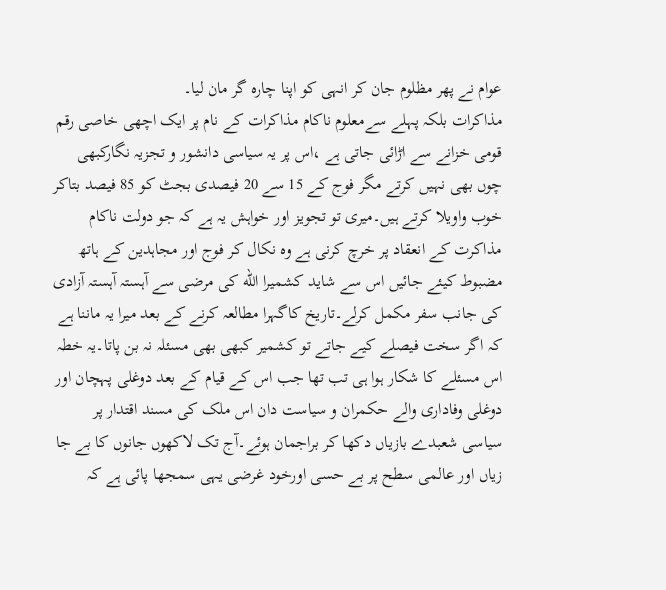عوام نے پھر مظلوم جان کر انہی کو اپنا چارہ گر مان لیا۔
مذاکرات بلکہ پہلے سےمعلوم ناکام مذاکرات کے نام پر ایک اچھی خاصی رقم قومی خزانے سے اڑائی جاتی ہے ،اس پر یہ سیاسی دانشور و تجزیہ نگارکبھی چوں بھی نہیں کرتے مگر فوج کے 15 سے 20 فیصدی بجٹ کو 85 فیصد بتاکر خوب واویلا کرتے ہیں۔میری تو تجویز اور خواہش یہ ہے کہ جو دولت ناکام مذاکرت کے انعقاد پر خرچ کرنی ہے وہ نکال کر فوج اور مجاہدین کے ہاتھ مضبوط کیئے جائیں اس سے شاید کشمیرا الله کی مرضی سے آہستہ آہستہ آزادی کی جانب سفر مکمل کرلے۔تاریخ کاگہرا مطالعہ کرنے کے بعد میرا یہ ماننا ہے کہ اگر سخت فیصلے کیے جاتے تو کشمیر کبھی بھی مسئلہ نہ بن پاتا۔یہ خطہ اس مسئلے کا شکار ہوا ہی تب تھا جب اس کے قیام کے بعد دوغلی پہچان اور دوغلی وفاداری والے حکمران و سیاست دان اس ملک کی مسند اقتدار پر سیاسی شعبدے بازیاں دکھا کر براجمان ہوئے۔آج تک لاکھوں جانوں کا بے جا زیاں اور عالمی سطح پر بے حسی اورخود غرضی یہی سمجھا پائی ہے کہ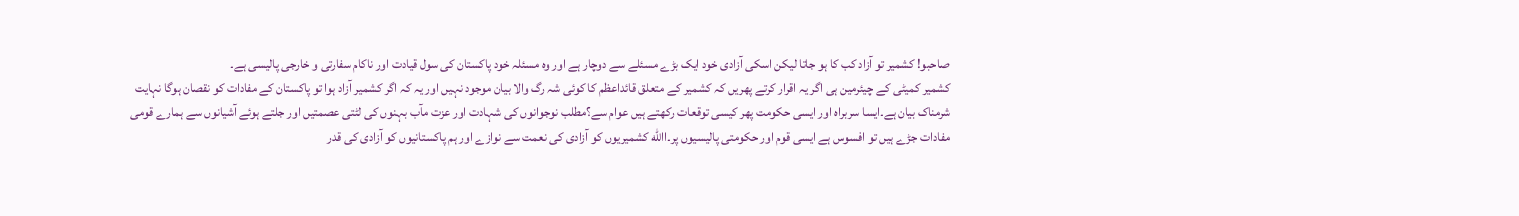صاحبو! کشمیر تو آزاد کب کا ہو جاتا لیکن اسکی آزادی خود ایک بڑے مسئلے سے دوچار ہے اور وہ مسئلہ خود پاکستان کی سول قیادت اور ناکام سفارتی و خارجی پالیسی ہے۔
کشمیر کمیٹی کے چیئرمین ہی اگر یہ اقرار کرتے پھریں کہ کشمیر کے متعلق قائداعظم کا کوئی شہ رگ والا بیان موجود نہیں اور یہ کہ اگر کشمیر آزاد ہوا تو پاکستان کے مفادات کو نقصان ہوگا نہایت شرمناک بیان ہے۔ایسا سربراہ اور ایسی حکومت پھر کیسی توقعات رکھتے ہیں عوام سے؟مطلب نوجوانوں کی شہادت اور عزت مآب بہنوں کی لٹتی عصمتیں اور جلتے ہوئے آشیانوں سے ہمارے قومی مفادات جڑے ہیں تو افسوس ہے ایسی قوم اور حکومتی پالیسیوں پر۔االله کشمیریوں کو آزادی کی نعمت سے نوازے اور ہم پاکستانیوں کو آزادی کی قدر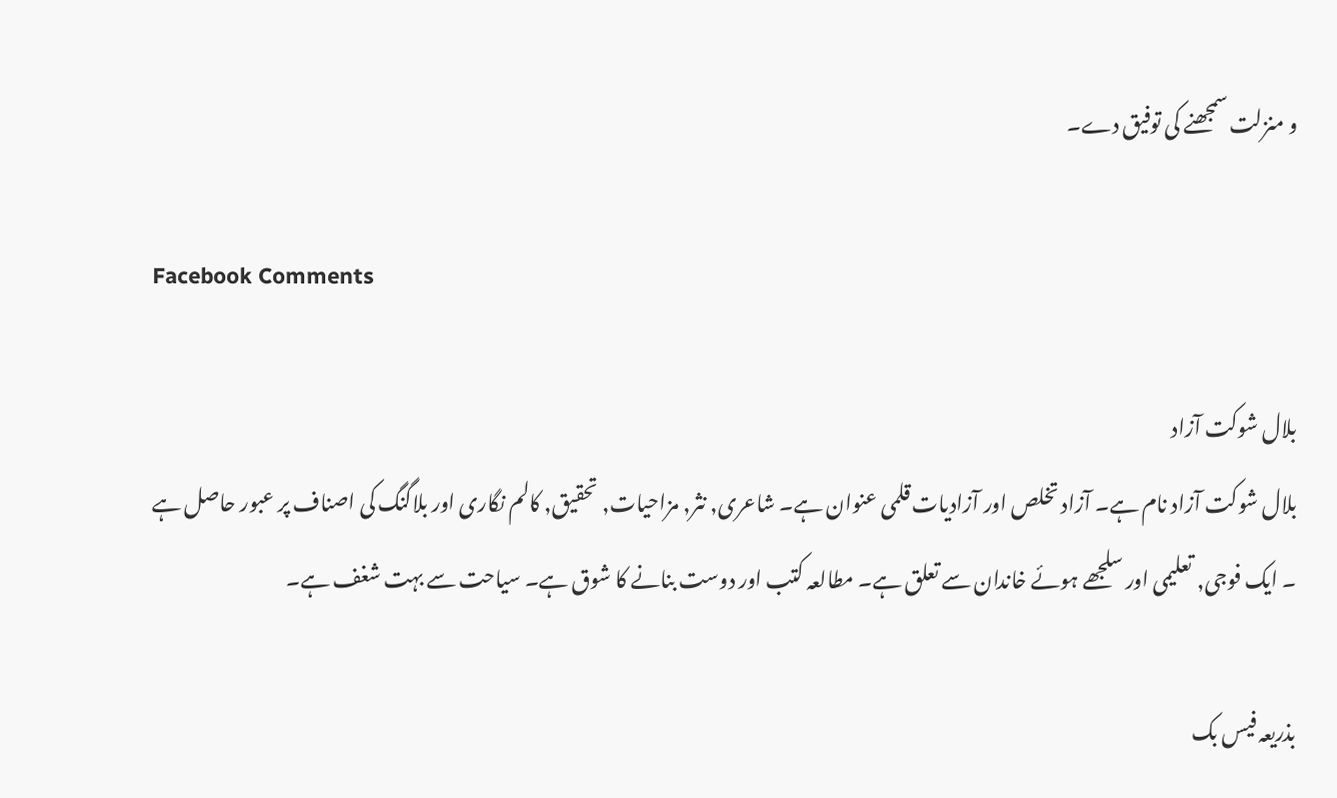و منزلت سمجھنے کی توفیق دے۔

Facebook Comments

بلال شوکت آزاد
بلال شوکت آزاد نام ہے۔ آزاد تخلص اور آزادیات قلمی عنوان ہے۔ شاعری, نثر, مزاحیات, تحقیق, کالم نگاری اور بلاگنگ کی اصناف پر عبور حاصل ہے ۔ ایک فوجی, تعلیمی اور سلجھے ہوئے خاندان سے تعلق ہے۔ مطالعہ کتب اور دوست بنانے کا شوق ہے۔ سیاحت سے بہت شغف ہے۔

بذریعہ فیس بک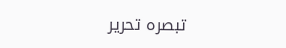تبصرہ تحریر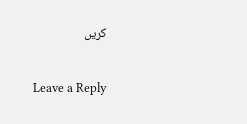کریں

Leave a Reply